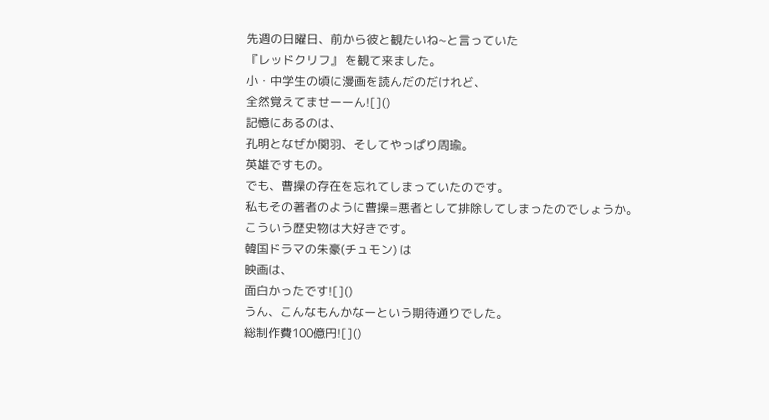先週の日曜日、前から彼と観たいね~と言っていた
『レッドクリフ』 を観て来ました。
小・中学生の頃に漫画を読んだのだけれど、
全然覚えてませーーん![]()
記憶にあるのは、
孔明となぜか関羽、そしてやっぱり周瑜。
英雄ですもの。
でも、曹操の存在を忘れてしまっていたのです。
私もその著者のように曹操=悪者として排除してしまったのでしょうか。
こういう歴史物は大好きです。
韓国ドラマの朱豪(チュモン) は
映画は、
面白かったです![]()
うん、こんなもんかなーという期待通りでした。
総制作費100億円![]()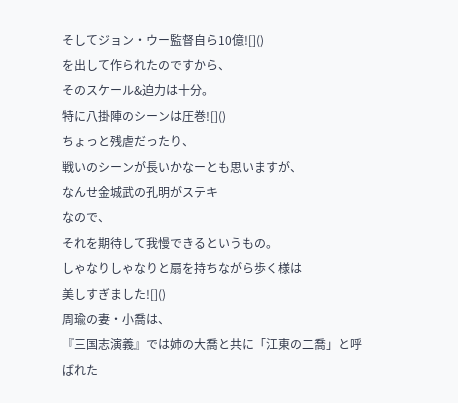そしてジョン・ウー監督自ら10億![]()
を出して作られたのですから、
そのスケール&迫力は十分。
特に八掛陣のシーンは圧巻![]()
ちょっと残虐だったり、
戦いのシーンが長いかなーとも思いますが、
なんせ金城武の孔明がステキ
なので、
それを期待して我慢できるというもの。
しゃなりしゃなりと扇を持ちながら歩く様は
美しすぎました![]()
周瑜の妻・小喬は、
『三国志演義』では姉の大喬と共に「江東の二喬」と呼ばれた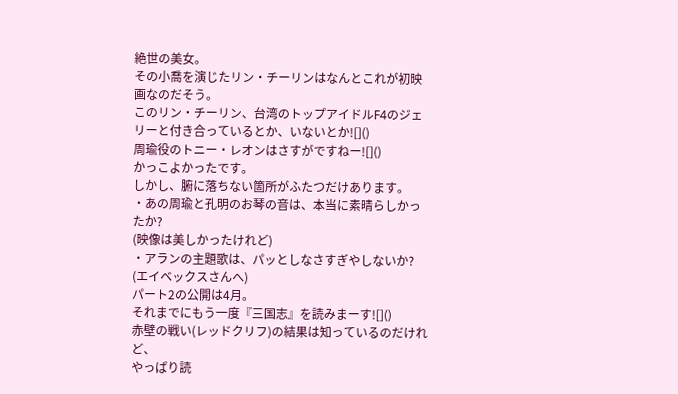絶世の美女。
その小喬を演じたリン・チーリンはなんとこれが初映画なのだそう。
このリン・チーリン、台湾のトップアイドルF4のジェリーと付き合っているとか、いないとか![]()
周瑜役のトニー・レオンはさすがですねー![]()
かっこよかったです。
しかし、腑に落ちない箇所がふたつだけあります。
・あの周瑜と孔明のお琴の音は、本当に素晴らしかったか?
(映像は美しかったけれど)
・アランの主題歌は、パッとしなさすぎやしないか?
(エイベックスさんへ)
パート2の公開は4月。
それまでにもう一度『三国志』を読みまーす![]()
赤壁の戦い(レッドクリフ)の結果は知っているのだけれど、
やっぱり読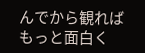んでから観ればもっと面白く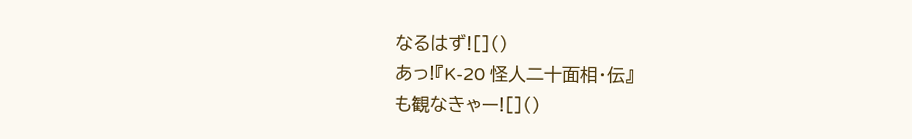なるはず![]()
あっ!『K-20 怪人二十面相・伝』
も観なきゃー![]()